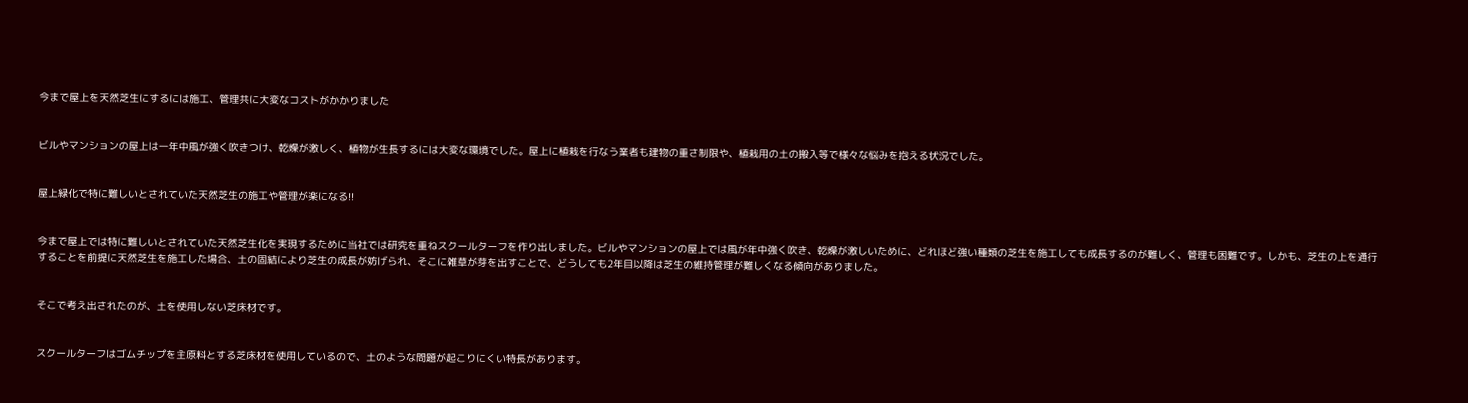今まで屋上を天然芝生にするには施工、管理共に大変なコストがかかりました


ビルやマンションの屋上は一年中風が強く吹きつけ、乾燥が激しく、植物が生長するには大変な環境でした。屋上に植栽を行なう業者も建物の重さ制限や、植栽用の土の搬入等で様々な悩みを抱える状況でした。


屋上緑化で特に難しいとされていた天然芝生の施工や管理が楽になる!!


今まで屋上では特に難しいとされていた天然芝生化を実現するために当社では研究を重ねスクールターフを作り出しました。ビルやマンションの屋上では風が年中強く吹き、乾燥が激しいために、どれほど強い種類の芝生を施工しても成長するのが難しく、管理も困難です。しかも、芝生の上を通行することを前提に天然芝生を施工した場合、土の固結により芝生の成長が妨げられ、そこに雑草が芽を出すことで、どうしても2年目以降は芝生の維持管理が難しくなる傾向がありました。


そこで考え出されたのが、土を使用しない芝床材です。


スクールターフはゴムチップを主原料とする芝床材を使用しているので、土のような問題が起こりにくい特長があります。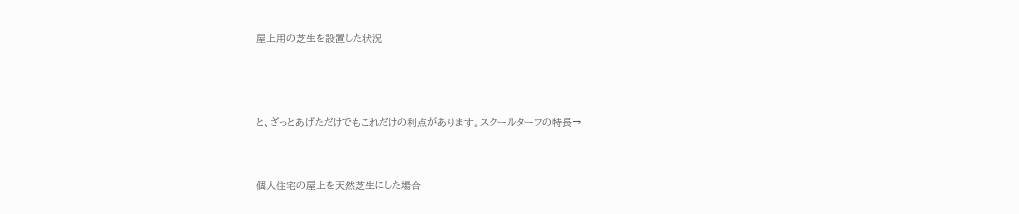屋上用の芝生を設置した状況



と、ざっとあげただけでもこれだけの利点があります。スクールターフの特長→


個人住宅の屋上を天然芝生にした場合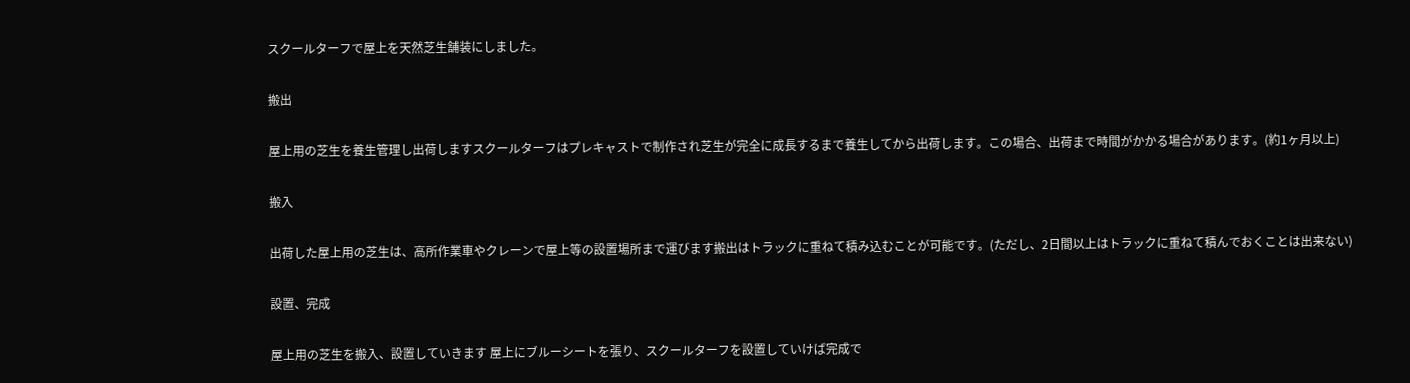スクールターフで屋上を天然芝生舗装にしました。


搬出


屋上用の芝生を養生管理し出荷しますスクールターフはプレキャストで制作され芝生が完全に成長するまで養生してから出荷します。この場合、出荷まで時間がかかる場合があります。(約1ヶ月以上)


搬入


出荷した屋上用の芝生は、高所作業車やクレーンで屋上等の設置場所まで運びます搬出はトラックに重ねて積み込むことが可能です。(ただし、2日間以上はトラックに重ねて積んでおくことは出来ない)


設置、完成


屋上用の芝生を搬入、設置していきます 屋上にブルーシートを張り、スクールターフを設置していけば完成で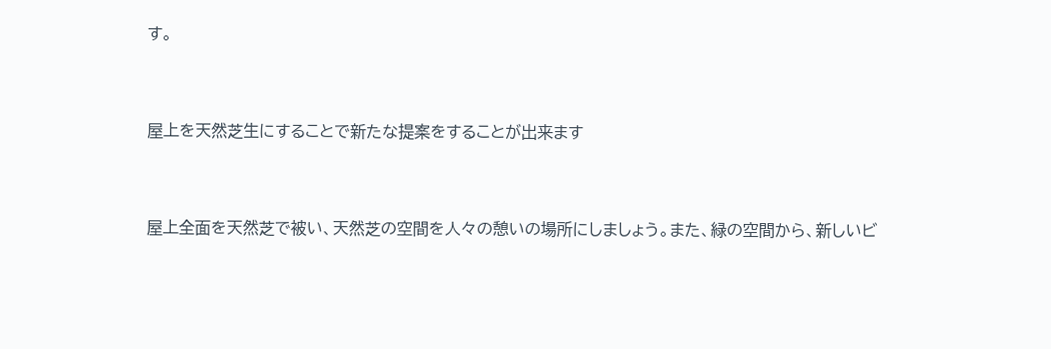す。


屋上を天然芝生にすることで新たな提案をすることが出来ます


屋上全面を天然芝で被い、天然芝の空間を人々の憩いの場所にしましょう。また、緑の空間から、新しいビ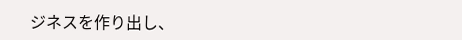ジネスを作り出し、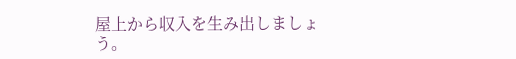屋上から収入を生み出しましょう。